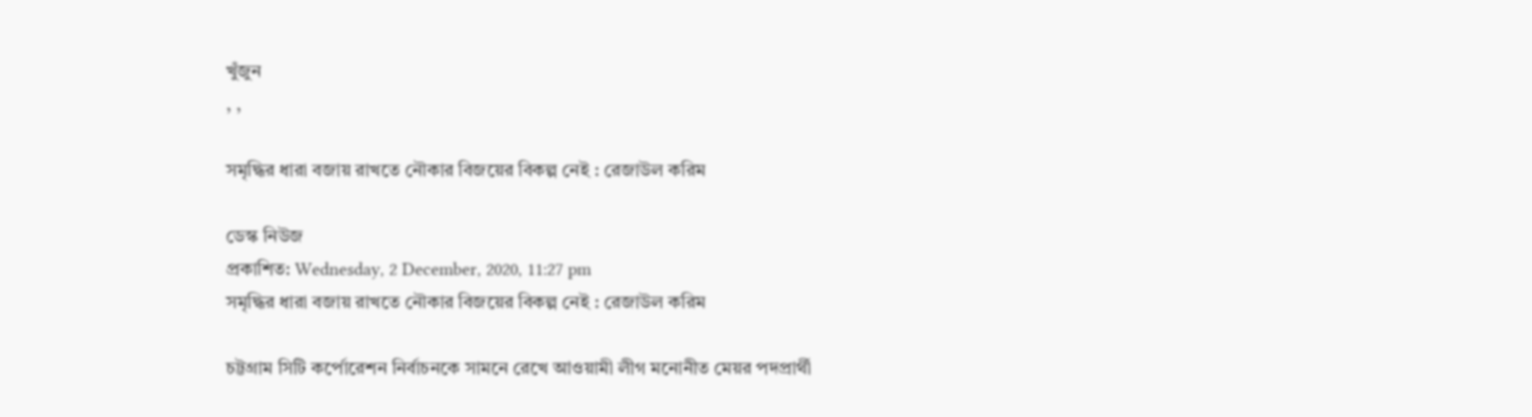খুঁজুন
, ,

সমৃদ্ধির ধারা বজায় রাখতে নৌকার বিজয়ের বিকল্প নেই : রেজাউল করিম

ডেস্ক নিউজ
প্রকাশিত: Wednesday, 2 December, 2020, 11:27 pm
সমৃদ্ধির ধারা বজায় রাখতে নৌকার বিজয়ের বিকল্প নেই : রেজাউল করিম

চট্টগ্রাম সিটি কর্পোরেশন নির্বাচনকে সামনে রেখে আওয়ামী লীগ মনোনীত মেয়র পদপ্রার্থী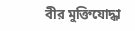বীর মুক্তিযোদ্ধা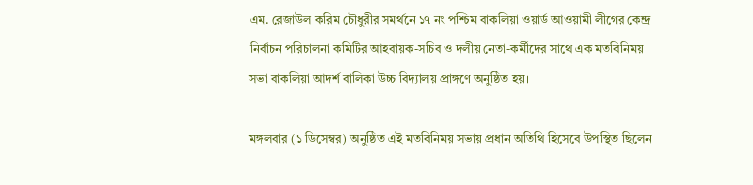এম. রেজাউল করিম চৌধুরীর সমর্থনে ১৭ নং পশ্চিম বাকলিয়া ওয়ার্ড আওয়ামী লীগের কেন্দ্র নির্বাচন পরিচালনা কমিটির আহবায়ক-সচিব ও দলীয় নেতা-কর্মীদের সাথে এক মতবিনিময় সভা বাকলিয়া আদর্শ বালিকা উচ্চ বিদ্যালয় প্রাঙ্গণে অনুষ্ঠিত হয়।

মঙ্গলবার (১ ডিসেম্বর) অনুষ্ঠিত এই মতবিনিময় সভায় প্রধান অতিথি হিসেবে উপস্থিত ছিলেন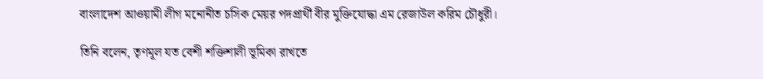বাংলাদেশ আওয়ামী লীগ মনোনীত চসিক মেয়র পদপ্রার্থী বীর মুক্তিযোদ্ধা এম রেজাউল করিম চৌধুরী।

তিনি বলেন, তৃণমূল যত বেশী শক্তিশালী ভূমিকা রাখতে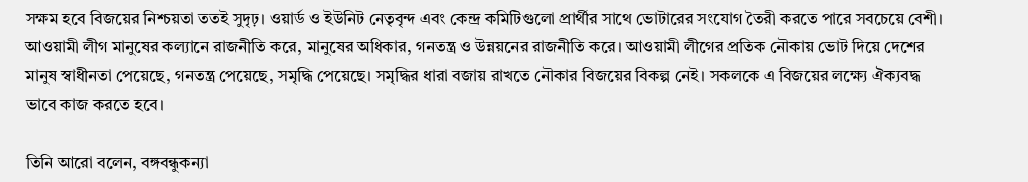সক্ষম হবে বিজয়ের নিশ্চয়তা ততই সুদৃঢ়। ওয়ার্ড ও ইউনিট নেতৃবৃন্দ এবং কেন্দ্র কমিটিগুলো প্রার্থীর সাথে ভোটারের সংযোগ তৈরী করতে পারে সবচেয়ে বেশী। আওয়ামী লীগ মানুষের কল্যানে রাজনীতি করে, মানুষের অধিকার, গনতন্ত্র ও উন্নয়নের রাজনীতি করে। আওয়ামী লীগের প্রতিক নৌকায় ভোট দিয়ে দেশের মানুষ স্বাধীনতা পেয়েছে, গনতন্ত্র পেয়েছে, সমৃদ্ধি পেয়েছে। সমৃদ্ধির ধারা বজায় রাখতে নৌকার বিজয়ের বিকল্প নেই। সকলকে এ বিজয়ের লক্ষ্যে ঐক্যবদ্ধ ভাবে কাজ করতে হবে।

তিনি আরো বলেন, বঙ্গবন্ধুকন্যা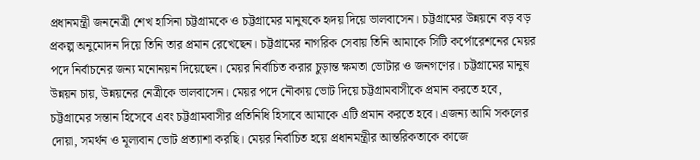প্রধানমন্ত্রী জননেত্রী শেখ হাসিনা চট্টগ্রামকে ও চট্টগ্রামের মানুষকে হৃদয় দিয়ে ভালবাসেন। চট্টগ্রামের উন্নয়নে বড় বড় প্রকল্প অনুমোদন দিয়ে তিনি তার প্রমান রেখেছেন। চট্টগ্রামের নাগরিক সেবায় তিনি আমাকে সিটি কর্পোরেশনের মেয়র পদে নির্বাচনের জন্য মনোনয়ন দিয়েছেন। মেয়র নির্বাচিত করার চুড়ান্ত ক্ষমতা ভোটার ও জনগণের। চট্টগ্রামের মানুষ উন্নয়ন চায়, উন্নয়নের নেত্রীকে ভালবাসেন। মেয়র পদে নৌকায় ভোট দিয়ে চট্টগ্রামবাসীকে প্রমান করতে হবে, চট্টগ্রামের সন্তান হিসেবে এবং চট্টগ্রামবাসীর প্রতিনিধি হিসাবে আমাকে এটি প্রমান করতে হবে। এজন্য আমি সকলের দোয়া, সমর্থন ও মূল্যবান ভোট প্রত্যাশা করছি। মেয়র নির্বাচিত হয়ে প্রধানমন্ত্রীর আন্তরিকতাকে কাজে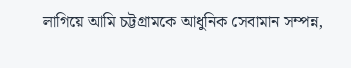লাগিয়ে আমি চট্টগ্রামকে আধুনিক সেবামান সম্পন্ন,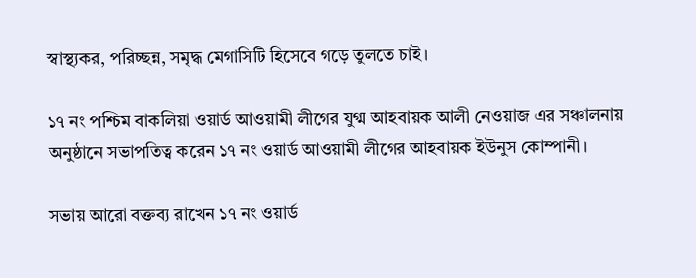স্বাস্থ্যকর, পরিচ্ছন্ন, সমৃদ্ধ মেগাসিটি হিসেবে গড়ে তুলতে চাই।

১৭ নং পশ্চিম বাকলিয়া ওয়ার্ড আওয়ামী লীগের যুগ্ম আহবায়ক আলী নেওয়াজ এর সঞ্চালনায় অনুষ্ঠানে সভাপতিত্ব করেন ১৭ নং ওয়ার্ড আওয়ামী লীগের আহবায়ক ইউনুস কোম্পানী।

সভায় আরো বক্তব্য রাখেন ১৭ নং ওয়ার্ড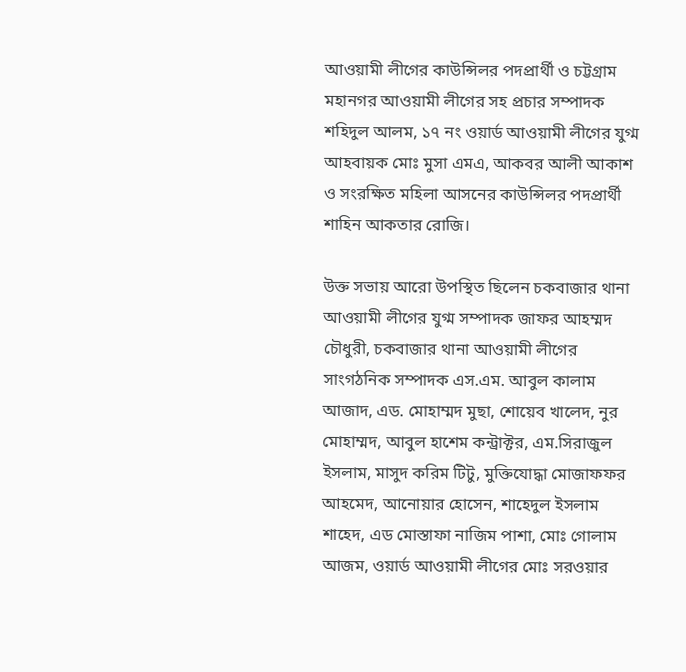আওয়ামী লীগের কাউন্সিলর পদপ্রার্থী ও চট্টগ্রাম মহানগর আওয়ামী লীগের সহ প্রচার সম্পাদক শহিদুল আলম, ১৭ নং ওয়ার্ড আওয়ামী লীগের যুগ্ম আহবায়ক মোঃ মুসা এমএ, আকবর আলী আকাশ ও সংরক্ষিত মহিলা আসনের কাউন্সিলর পদপ্রার্থী শাহিন আকতার রোজি।

উক্ত সভায় আরো উপস্থিত ছিলেন চকবাজার থানা আওয়ামী লীগের যুগ্ম সম্পাদক জাফর আহম্মদ চৌধুরী, চকবাজার থানা আওয়ামী লীগের সাংগঠনিক সম্পাদক এস.এম. আবুল কালাম আজাদ, এড. মোহাম্মদ মুছা, শোয়েব খালেদ, নুর মোহাম্মদ, আবুল হাশেম কন্ট্রাক্টর, এম.সিরাজুল ইসলাম, মাসুদ করিম টিটু, মুক্তিযোদ্ধা মোজাফফর আহমেদ, আনোয়ার হোসেন, শাহেদুল ইসলাম শাহেদ, এড মোস্তাফা নাজিম পাশা, মোঃ গোলাম আজম, ওয়ার্ড আওয়ামী লীগের মোঃ সরওয়ার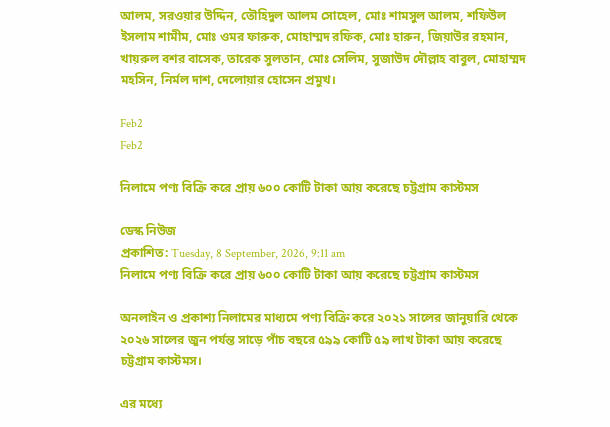আলম, সরওয়ার উদ্দিন, তৌহিদুল আলম সোহেল, মোঃ শামসুল আলম, শফিউল ইসলাম শামীম, মোঃ ওমর ফারুক, মোহাম্মদ রফিক, মোঃ হারুন, জিয়াউর রহমান, খায়রুল বশর বাসেক, তারেক সুলতান, মোঃ সেলিম, সুজাউদ দৌল্লাহ বাবুল, মোহাম্মদ মহসিন, নির্মল দাশ, দেলোয়ার হোসেন প্রমুখ।

Feb2
Feb2

নিলামে পণ্য বিক্রি করে প্রায় ৬০০ কোটি টাকা আয় করেছে চট্টগ্রাম কাস্টমস

ডেস্ক নিউজ
প্রকাশিত: Tuesday, 8 September, 2026, 9:11 am
নিলামে পণ্য বিক্রি করে প্রায় ৬০০ কোটি টাকা আয় করেছে চট্টগ্রাম কাস্টমস

অনলাইন ও প্রকাশ্য নিলামের মাধ্যমে পণ্য বিক্রি করে ২০২১ সালের জানুয়ারি থেকে ২০২৬ সালের জুন পর্যন্ত সাড়ে পাঁচ বছরে ৫৯৯ কোটি ৫৯ লাখ টাকা আয় করেছে চট্টগ্রাম কাস্টমস।

এর মধ্যে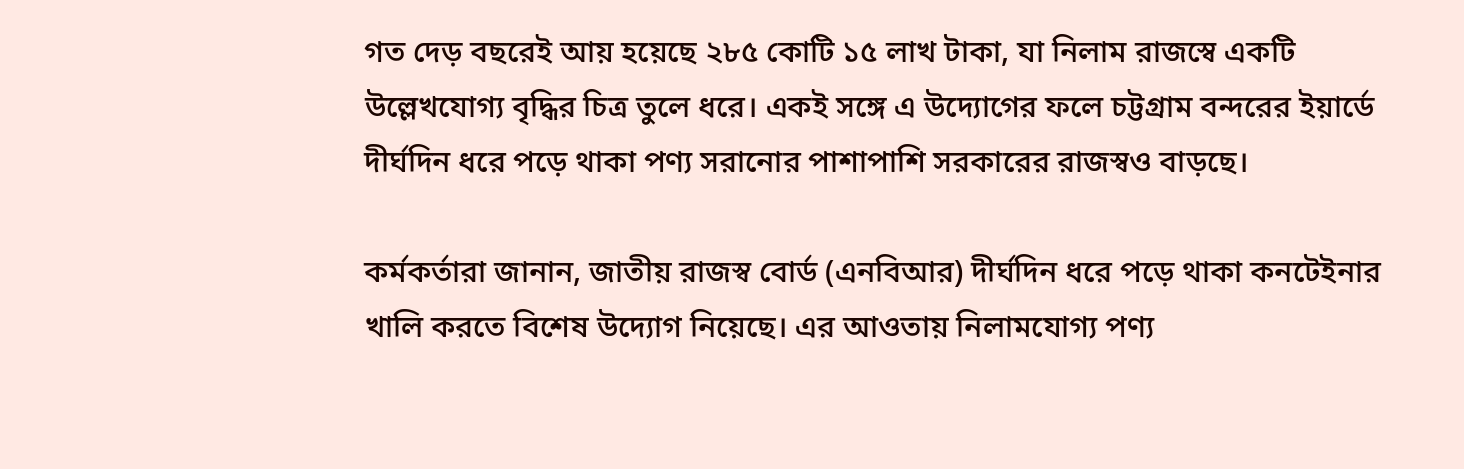গত দেড় বছরেই আয় হয়েছে ২৮৫ কোটি ১৫ লাখ টাকা, যা নিলাম রাজস্বে একটি উল্লেখযোগ্য বৃদ্ধির চিত্র তুলে ধরে। একই সঙ্গে এ উদ্যোগের ফলে চট্টগ্রাম বন্দরের ইয়ার্ডে দীর্ঘদিন ধরে পড়ে থাকা পণ্য সরানোর পাশাপাশি সরকারের রাজস্বও বাড়ছে।

কর্মকর্তারা জানান, জাতীয় রাজস্ব বোর্ড (এনবিআর) দীর্ঘদিন ধরে পড়ে থাকা কনটেইনার খালি করতে বিশেষ উদ্যোগ নিয়েছে। এর আওতায় নিলামযোগ্য পণ্য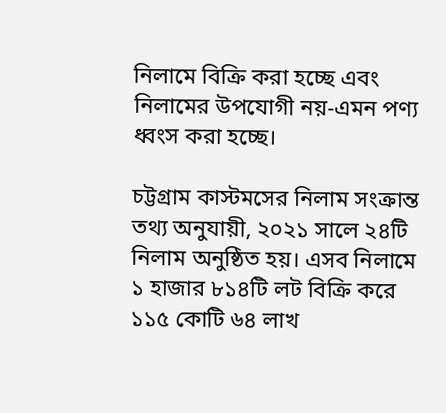নিলামে বিক্রি করা হচ্ছে এবং নিলামের উপযোগী নয়-এমন পণ্য ধ্বংস করা হচ্ছে।

চট্টগ্রাম কাস্টমসের নিলাম সংক্রান্ত তথ্য অনুযায়ী, ২০২১ সালে ২৪টি নিলাম অনুষ্ঠিত হয়। এসব নিলামে ১ হাজার ৮১৪টি লট বিক্রি করে ১১৫ কোটি ৬৪ লাখ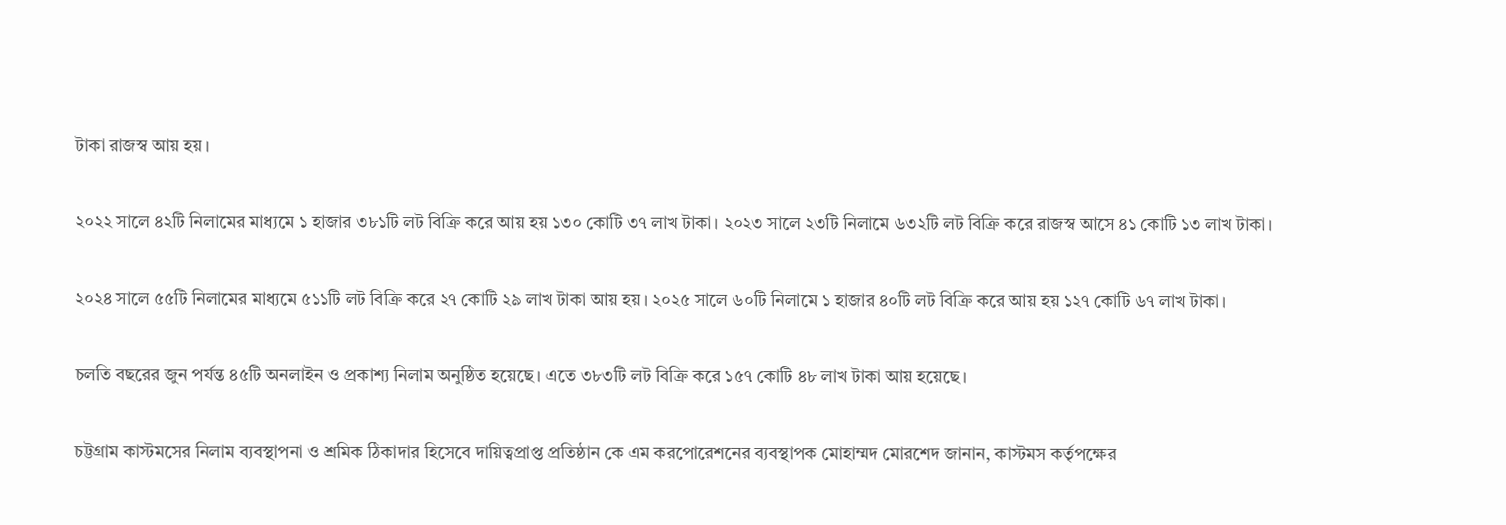টাকা রাজস্ব আয় হয়।

২০২২ সালে ৪২টি নিলামের মাধ্যমে ১ হাজার ৩৮১টি লট বিক্রি করে আয় হয় ১৩০ কোটি ৩৭ লাখ টাকা। ২০২৩ সালে ২৩টি নিলামে ৬৩২টি লট বিক্রি করে রাজস্ব আসে ৪১ কোটি ১৩ লাখ টাকা।

২০২৪ সালে ৫৫টি নিলামের মাধ্যমে ৫১১টি লট বিক্রি করে ২৭ কোটি ২৯ লাখ টাকা আয় হয়। ২০২৫ সালে ৬০টি নিলামে ১ হাজার ৪০টি লট বিক্রি করে আয় হয় ১২৭ কোটি ৬৭ লাখ টাকা।

চলতি বছরের জুন পর্যন্ত ৪৫টি অনলাইন ও প্রকাশ্য নিলাম অনুষ্ঠিত হয়েছে। এতে ৩৮৩টি লট বিক্রি করে ১৫৭ কোটি ৪৮ লাখ টাকা আয় হয়েছে।

চট্টগ্রাম কাস্টমসের নিলাম ব্যবস্থাপনা ও শ্রমিক ঠিকাদার হিসেবে দায়িত্বপ্রাপ্ত প্রতিষ্ঠান কে এম করপোরেশনের ব্যবস্থাপক মোহাম্মদ মোরশেদ জানান, কাস্টমস কর্তৃপক্ষের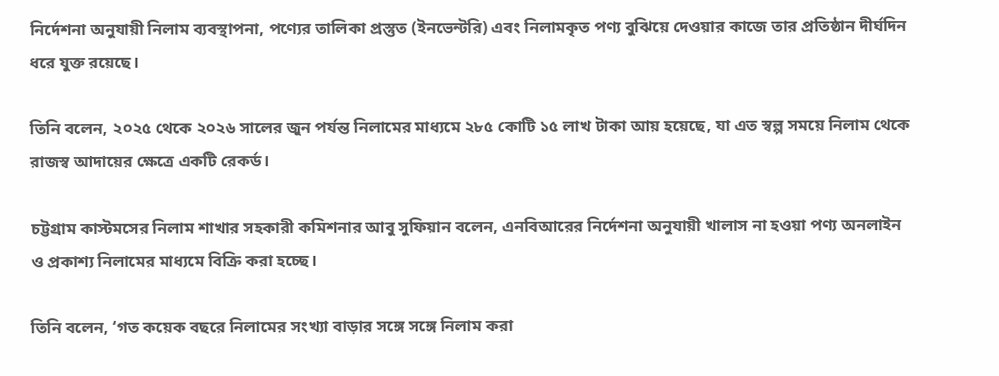নির্দেশনা অনুযায়ী নিলাম ব্যবস্থাপনা, পণ্যের তালিকা প্রস্তুত (ইনভেন্টরি) এবং নিলামকৃত পণ্য বুঝিয়ে দেওয়ার কাজে তার প্রতিষ্ঠান দীর্ঘদিন ধরে যুক্ত রয়েছে।

তিনি বলেন, ২০২৫ থেকে ২০২৬ সালের জুন পর্যন্ত নিলামের মাধ্যমে ২৮৫ কোটি ১৫ লাখ টাকা আয় হয়েছে, যা এত স্বল্প সময়ে নিলাম থেকে রাজস্ব আদায়ের ক্ষেত্রে একটি রেকর্ড।

চট্টগ্রাম কাস্টমসের নিলাম শাখার সহকারী কমিশনার আবু সুফিয়ান বলেন, এনবিআরের নির্দেশনা অনুযায়ী খালাস না হওয়া পণ্য অনলাইন ও প্রকাশ্য নিলামের মাধ্যমে বিক্রি করা হচ্ছে।

তিনি বলেন, ‘গত কয়েক বছরে নিলামের সংখ্যা বাড়ার সঙ্গে সঙ্গে নিলাম করা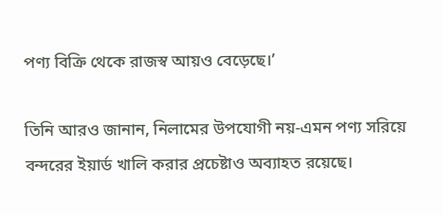পণ্য বিক্রি থেকে রাজস্ব আয়ও বেড়েছে।’

তিনি আরও জানান, নিলামের উপযোগী নয়-এমন পণ্য সরিয়ে বন্দরের ইয়ার্ড খালি করার প্রচেষ্টাও অব্যাহত রয়েছে।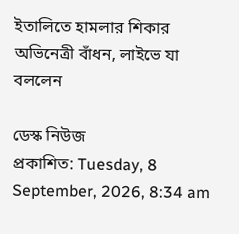ইতালিতে হামলার শিকার অভিনেত্রী বাঁধন, লাইভে যা বললেন

ডেস্ক নিউজ
প্রকাশিত: Tuesday, 8 September, 2026, 8:34 am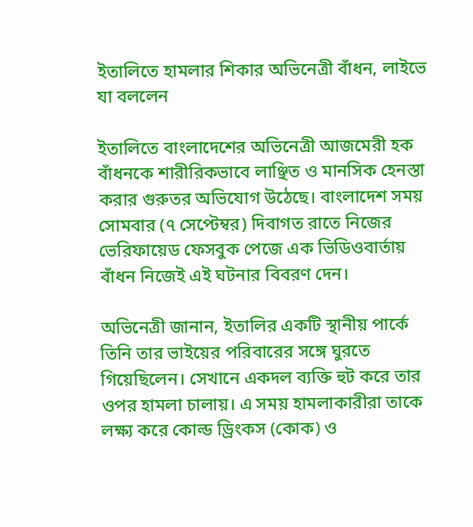ইতালিতে হামলার শিকার অভিনেত্রী বাঁধন, লাইভে যা বললেন

ইতালিতে বাংলাদেশের অভিনেত্রী আজমেরী হক বাঁধনকে শারীরিকভাবে লাঞ্ছিত ও মানসিক হেনস্তা করার গুরুতর অভিযোগ উঠেছে। বাংলাদেশ সময় সোমবার (৭ সেপ্টেম্বর) দিবাগত রাতে নিজের ভেরিফায়েড ফেসবুক পেজে এক ভিডিওবার্তায় বাঁধন নিজেই এই ঘটনার বিবরণ দেন।

অভিনেত্রী জানান, ইতালির একটি স্থানীয় পার্কে তিনি তার ভাইয়ের পরিবারের সঙ্গে ঘুরতে গিয়েছিলেন। সেখানে একদল ব্যক্তি হুট করে তার ওপর হামলা চালায়। এ সময় হামলাকারীরা তাকে লক্ষ্য করে কোল্ড ড্রিংকস (কোক) ও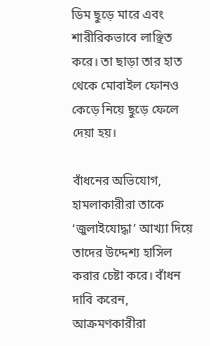ডিম ছুড়ে মারে এবং শারীরিকভাবে লাঞ্ছিত করে। তা ছাড়া তার হাত থেকে মোবাইল ফোনও কেড়ে নিয়ে ছুড়ে ফেলে দেয়া হয়।

বাঁধনের অভিযোগ, হামলাকারীরা তাকে ‘জুলাইযোদ্ধা’ আখ্যা দিয়ে তাদের উদ্দেশ্য হাসিল করার চেষ্টা করে। বাঁধন দাবি করেন, আক্রমণকারীরা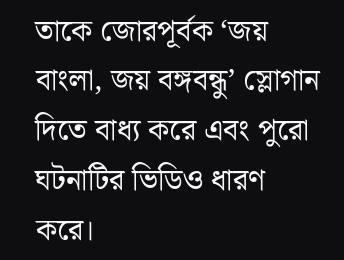তাকে জোরপূর্বক ‘জয় বাংলা, জয় বঙ্গবন্ধু’ স্লোগান দিতে বাধ্য করে এবং পুরো ঘটনাটির ভিডিও ধারণ করে।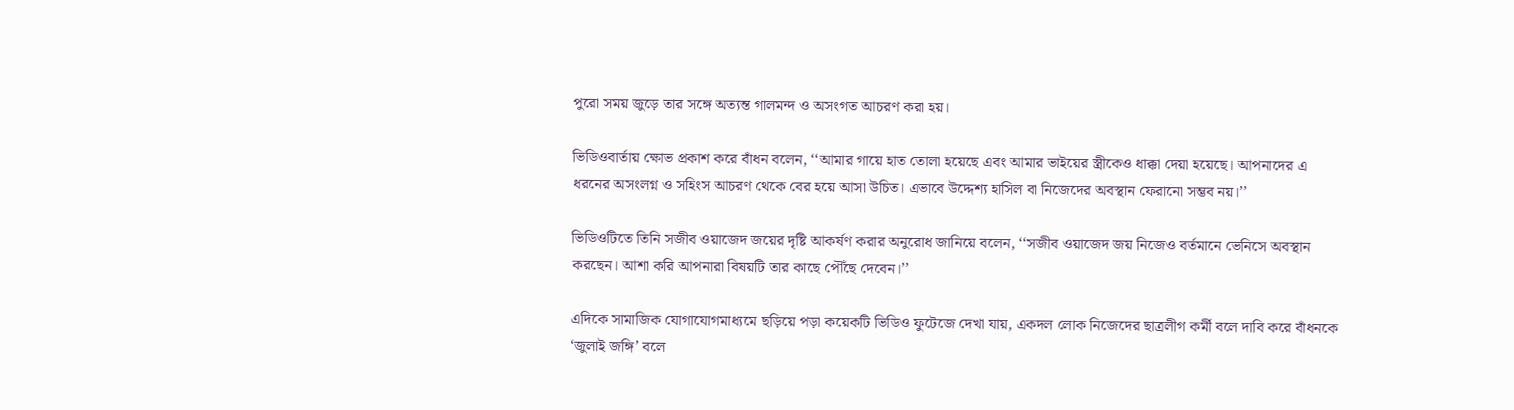পুরো সময় জুড়ে তার সঙ্গে অত্যন্ত গালমন্দ ও অসংগত আচরণ করা হয়।

ভিডিওবার্তায় ক্ষোভ প্রকাশ করে বাঁধন বলেন, ‘‘আমার গায়ে হাত তোলা হয়েছে এবং আমার ভাইয়ের স্ত্রীকেও ধাক্কা দেয়া হয়েছে। আপনাদের এ ধরনের অসংলগ্ন ও সহিংস আচরণ থেকে বের হয়ে আসা উচিত। এভাবে উদ্দেশ্য হাসিল বা নিজেদের অবস্থান ফেরানো সম্ভব নয়।’’

ভিডিওটিতে তিনি সজীব ওয়াজেদ জয়ের দৃষ্টি আকর্ষণ করার অনুরোধ জানিয়ে বলেন, ‘‘সজীব ওয়াজেদ জয় নিজেও বর্তমানে ভেনিসে অবস্থান করছেন। আশা করি আপনারা বিষয়টি তার কাছে পৌঁছে দেবেন।’’

এদিকে সামাজিক যোগাযোগমাধ্যমে ছড়িয়ে পড়া কয়েকটি ভিডিও ফুটেজে দেখা যায়, একদল লোক নিজেদের ছাত্রলীগ কর্মী বলে দাবি করে বাঁধনকে ‘জুলাই জঙ্গি’ বলে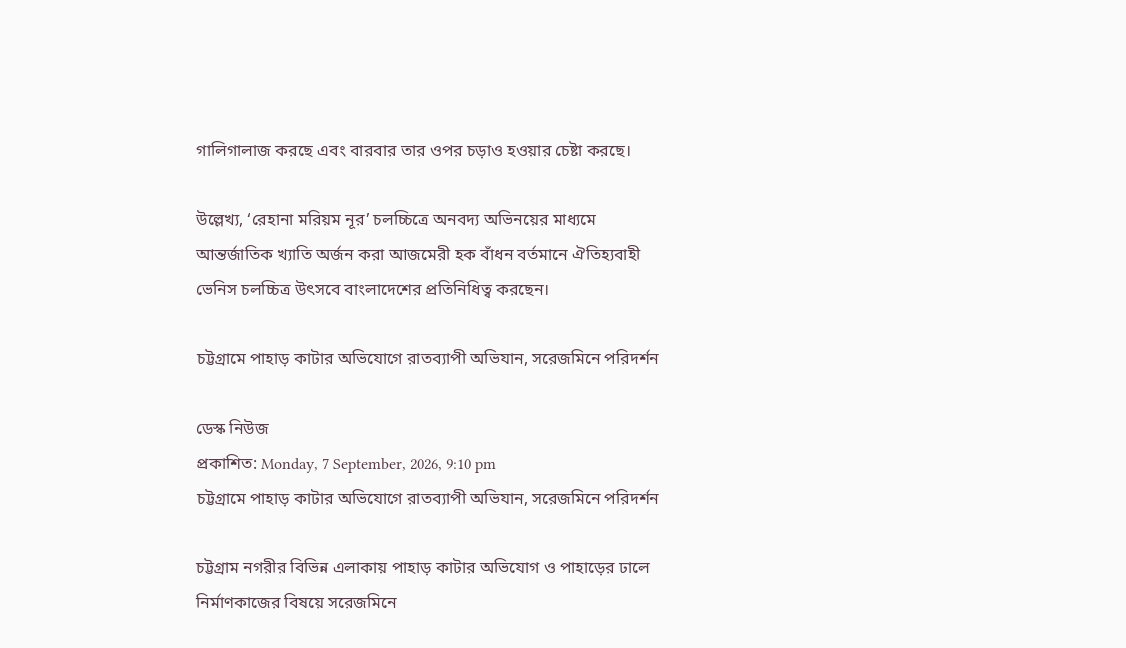গালিগালাজ করছে এবং বারবার তার ওপর চড়াও হওয়ার চেষ্টা করছে।

উল্লেখ্য, ‘রেহানা মরিয়ম নূর’ চলচ্চিত্রে অনবদ্য অভিনয়ের মাধ্যমে আন্তর্জাতিক খ্যাতি অর্জন করা আজমেরী হক বাঁধন বর্তমানে ঐতিহ্যবাহী ভেনিস চলচ্চিত্র উৎসবে বাংলাদেশের প্রতিনিধিত্ব করছেন।

চট্টগ্রামে পাহাড় কাটার অভিযোগে রাতব্যাপী অভিযান, সরেজমিনে পরিদর্শন

ডেস্ক নিউজ
প্রকাশিত: Monday, 7 September, 2026, 9:10 pm
চট্টগ্রামে পাহাড় কাটার অভিযোগে রাতব্যাপী অভিযান, সরেজমিনে পরিদর্শন

চট্টগ্রাম নগরীর বিভিন্ন এলাকায় পাহাড় কাটার অভিযোগ ও পাহাড়ের ঢালে নির্মাণকাজের বিষয়ে সরেজমিনে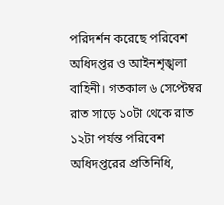পরিদর্শন করেছে পরিবেশ অধিদপ্তর ও আইনশৃঙ্খলা বাহিনী। গতকাল ৬ সেপ্টেম্বর রাত সাড়ে ১০টা থেকে রাত ১২টা পর্যন্ত পরিবেশ অধিদপ্তরের প্রতিনিধি,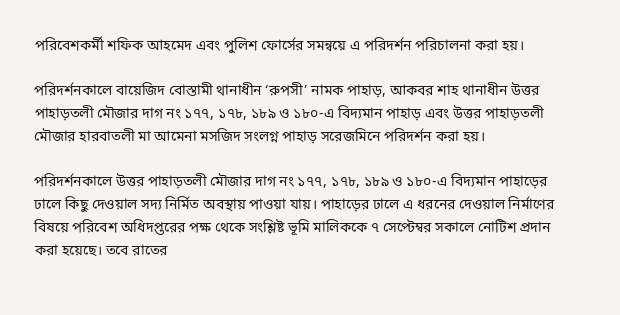পরিবেশকর্মী শফিক আহমেদ এবং পুলিশ ফোর্সের সমন্বয়ে এ পরিদর্শন পরিচালনা করা হয়।

পরিদর্শনকালে বায়েজিদ বোস্তামী থানাধীন ‘রুপসী’ নামক পাহাড়, আকবর শাহ থানাধীন উত্তর পাহাড়তলী মৌজার দাগ নং ১৭৭, ১৭৮, ১৮৯ ও ১৮০-এ বিদ্যমান পাহাড় এবং উত্তর পাহাড়তলী মৌজার হারবাতলী মা আমেনা মসজিদ সংলগ্ন পাহাড় সরেজমিনে পরিদর্শন করা হয়।

পরিদর্শনকালে উত্তর পাহাড়তলী মৌজার দাগ নং ১৭৭, ১৭৮, ১৮৯ ও ১৮০-এ বিদ্যমান পাহাড়ের ঢালে কিছু দেওয়াল সদ্য নির্মিত অবস্থায় পাওয়া যায়। পাহাড়ের ঢালে এ ধরনের দেওয়াল নির্মাণের বিষয়ে পরিবেশ অধিদপ্তরের পক্ষ থেকে সংশ্লিষ্ট ভূমি মালিককে ৭ সেপ্টেম্বর সকালে নোটিশ প্রদান করা হয়েছে। তবে রাতের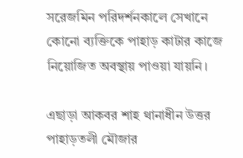সরেজমিন পরিদর্শনকালে সেখানে কোনো ব্যক্তিকে পাহাড় কাটার কাজে নিয়োজিত অবস্থায় পাওয়া যায়নি।

এছাড়া আকবর শাহ থানাধীন উত্তর পাহাড়তলী মৌজার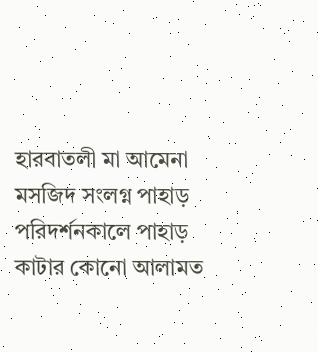হারবাতলী মা আমেনা মসজিদ সংলগ্ন পাহাড় পরিদর্শনকালে পাহাড় কাটার কোনো আলামত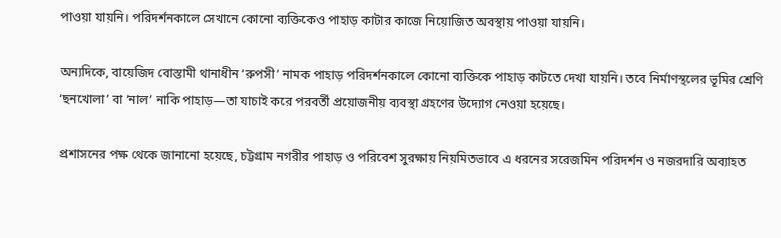পাওয়া যায়নি। পরিদর্শনকালে সেখানে কোনো ব্যক্তিকেও পাহাড় কাটার কাজে নিয়োজিত অবস্থায় পাওয়া যায়নি।

অন্যদিকে, বায়েজিদ বোস্তামী থানাধীন ‘রুপসী’ নামক পাহাড় পরিদর্শনকালে কোনো ব্যক্তিকে পাহাড় কাটতে দেখা যায়নি। তবে নির্মাণস্থলের ভূমির শ্রেণি ‘ছনখোলা’ বা ‘নাল’ নাকি পাহাড়—তা যাচাই করে পরবর্তী প্রয়োজনীয় ব্যবস্থা গ্রহণের উদ্যোগ নেওয়া হয়েছে।

প্রশাসনের পক্ষ থেকে জানানো হয়েছে, চট্টগ্রাম নগরীর পাহাড় ও পরিবেশ সুরক্ষায় নিয়মিতভাবে এ ধরনের সরেজমিন পরিদর্শন ও নজরদারি অব্যাহত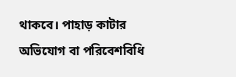থাকবে। পাহাড় কাটার অভিযোগ বা পরিবেশবিধি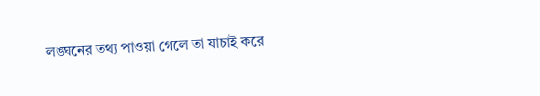লঙ্ঘনের তথ্য পাওয়া গেলে তা যাচাই করে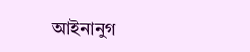আইনানুগ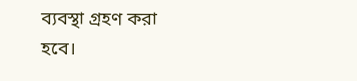ব্যবস্থা গ্রহণ করা হবে।